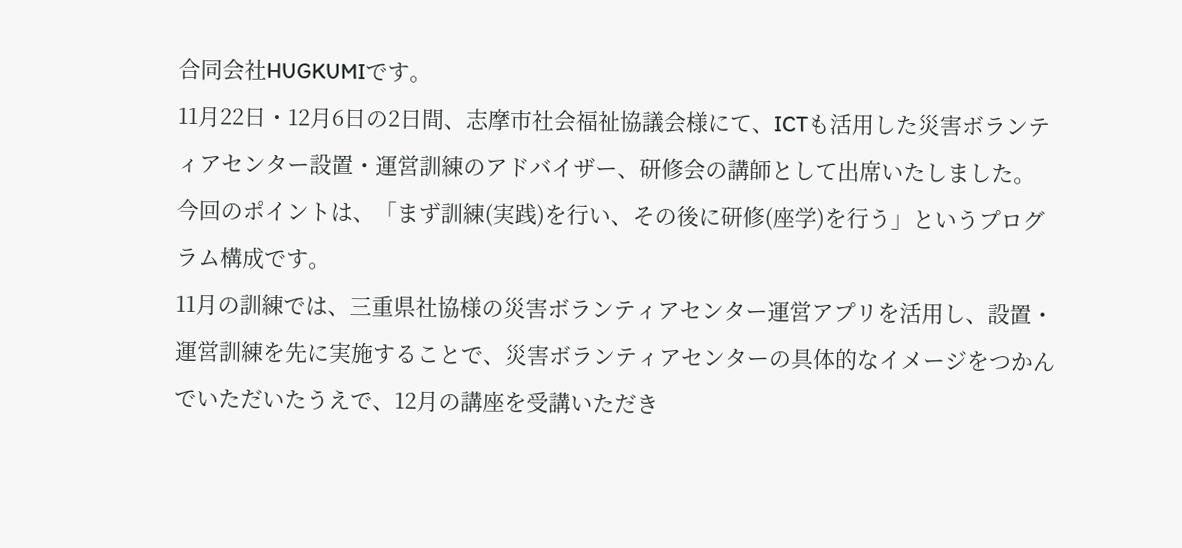合同会社HUGKUMIです。
11月22日・12月6日の2日間、志摩市社会福祉協議会様にて、ICTも活用した災害ボランティアセンター設置・運営訓練のアドバイザー、研修会の講師として出席いたしました。
今回のポイントは、「まず訓練(実践)を行い、その後に研修(座学)を行う」というプログラム構成です。
11月の訓練では、三重県社協様の災害ボランティアセンター運営アプリを活用し、設置・運営訓練を先に実施することで、災害ボランティアセンターの具体的なイメージをつかんでいただいたうえで、12月の講座を受講いただき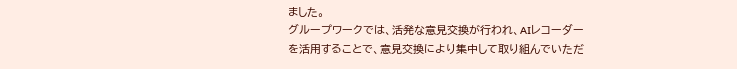ました。
グループワークでは、活発な意見交換が行われ、AIレコーダーを活用することで、意見交換により集中して取り組んでいただ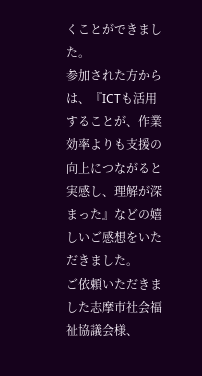くことができました。
参加された方からは、『ICTも活用することが、作業効率よりも支援の向上につながると実感し、理解が深まった』などの嬉しいご感想をいただきました。
ご依頼いただきました志摩市社会福祉協議会様、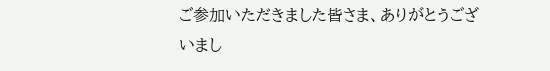ご参加いただきました皆さま、ありがとうございまし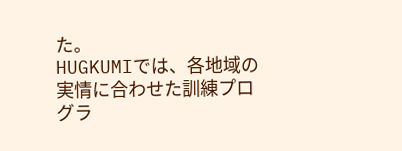た。
HUGKUMIでは、各地域の実情に合わせた訓練プログラ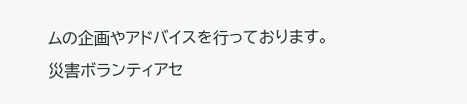ムの企画やアドバイスを行っております。
災害ボランティアセ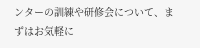ンターの訓練や研修会について、まずはお気軽に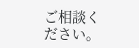ご相談ください。